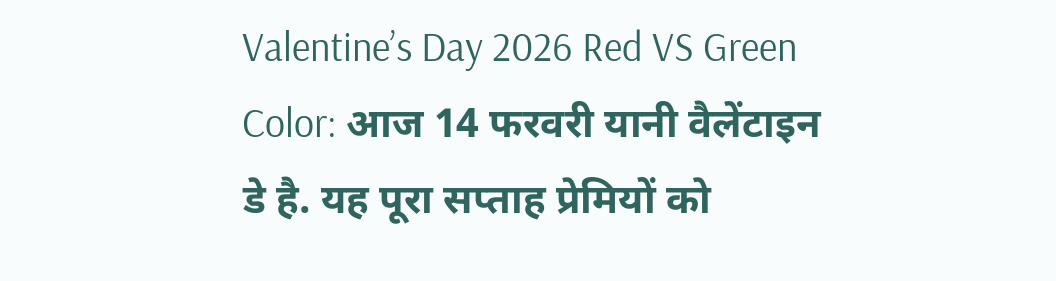Valentine’s Day 2026 Red VS Green Color: आज 14 फरवरी यानी वैलेंटाइन डे है. यह पूरा सप्ताह प्रेमियों को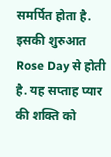समर्पित होता है. इसकी शुरुआत Rose Day से होती है. यह सप्ताह प्यार की शक्ति को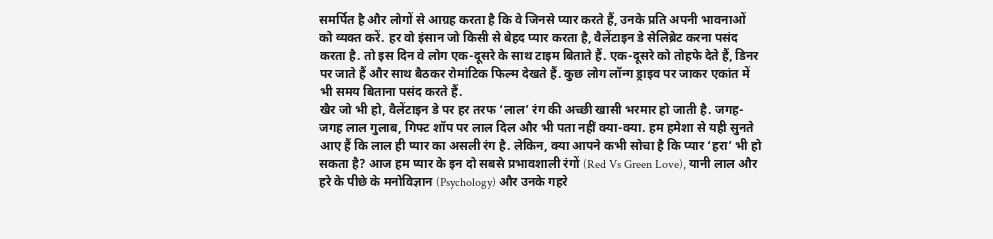समर्पित है और लोगों से आग्रह करता है कि वे जिनसे प्यार करते हैं, उनके प्रति अपनी भावनाओं को व्यक्त करें. हर वो इंसान जो किसी से बेहद प्यार करता है, वैलेंटाइन डे सेलिब्रेट करना पसंद करता है. तो इस दिन वे लोग एक-दूसरे के साथ टाइम बिताते हैं. एक-दूसरे को तोहफे देते हैं, डिनर पर जाते हैं और साथ बैठकर रोमांटिक फिल्म देखते हैं. कुछ लोग लॉन्ग ड्राइव पर जाकर एकांत में भी समय बिताना पसंद करते हैं.
खैर जो भी हो, वैलेंटाइन डे पर हर तरफ ‘लाल’ रंग की अच्छी खासी भरमार हो जाती है. जगह-जगह लाल गुलाब, गिफ्ट शॉप पर लाल दिल और भी पता नहीं क्या-क्या. हम हमेशा से यही सुनते आए हैं कि लाल ही प्यार का असली रंग है. लेकिन, क्या आपने कभी सोचा है कि प्यार ‘हरा’ भी हो सकता है? आज हम प्यार के इन दो सबसे प्रभावशाली रंगों (Red Vs Green Love), यानी लाल और हरे के पीछे के मनोविज्ञान (Psychology) और उनके गहरे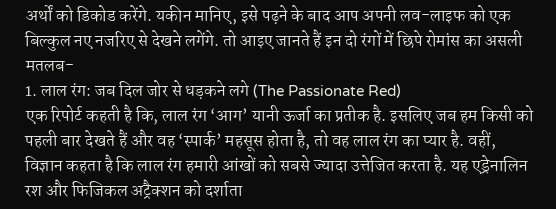अर्थों को डिकोड करेंगे. यकीन मानिए, इसे पढ़ने के बाद आप अपनी लव-लाइफ को एक बिल्कुल नए नजरिए से देखने लगेंगे. तो आइए जानते हैं इन दो रंगों में छिपे रोमांस का असली मतलब-
1. लाल रंग: जब दिल जोर से धड़कने लगे (The Passionate Red)
एक रिपोर्ट कहती है कि, लाल रंग ‘आग’ यानी ऊर्जा का प्रतीक है. इसलिए जब हम किसी को पहली बार देखते हैं और वह ‘स्पार्क’ महसूस होता है, तो वह लाल रंग का प्यार है. वहीं, विज्ञान कहता है कि लाल रंग हमारी आंखों को सबसे ज्यादा उत्तेजित करता है. यह एड्रेनालिन रश और फिजिकल अट्रैक्शन को दर्शाता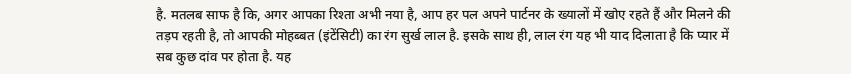है. मतलब साफ है कि, अगर आपका रिश्ता अभी नया है, आप हर पल अपने पार्टनर के ख्यालों में खोए रहते हैं और मिलने की तड़प रहती है, तो आपकी मोहब्बत (इंटेंसिटी) का रंग सुर्ख लाल है. इसके साथ ही, लाल रंग यह भी याद दिलाता है कि प्यार में सब कुछ दांव पर होता है. यह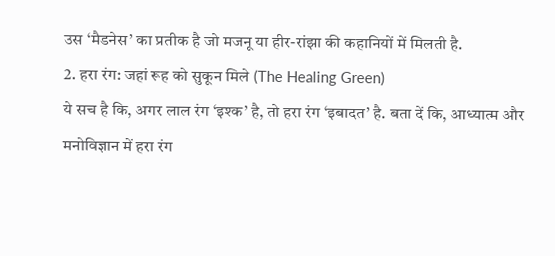उस ‘मैडनेस’ का प्रतीक है जो मजनू या हीर-रांझा की कहानियों में मिलती है.
2. हरा रंग: जहां रूह को सुकून मिले (The Healing Green)
ये सच है कि, अगर लाल रंग ‘इश्क’ है, तो हरा रंग ‘इबादत’ है. बता दें कि, आध्यात्म और मनोविज्ञान में हरा रंग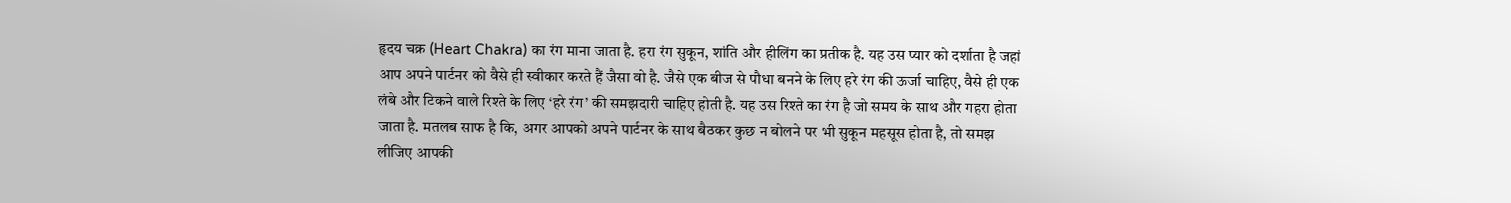हृदय चक्र (Heart Chakra) का रंग माना जाता है. हरा रंग सुकून, शांति और हीलिंग का प्रतीक है. यह उस प्यार को दर्शाता है जहां आप अपने पार्टनर को वैसे ही स्वीकार करते हैं जैसा वो है. जैसे एक बीज से पौधा बनने के लिए हरे रंग की ऊर्जा चाहिए, वैसे ही एक लंबे और टिकने वाले रिश्ते के लिए ‘हरे रंग’ की समझदारी चाहिए होती है. यह उस रिश्ते का रंग है जो समय के साथ और गहरा होता जाता है. मतलब साफ है कि, अगर आपको अपने पार्टनर के साथ बैठकर कुछ न बोलने पर भी सुकून महसूस होता है, तो समझ लीजिए आपकी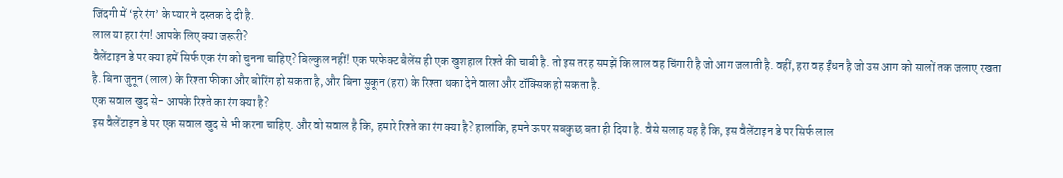जिंदगी में ‘हरे रंग’ के प्यार ने दस्तक दे दी है.
लाल या हरा रंग! आपके लिए क्या जरूरी?
वैलेंटाइन डे पर क्या हमें सिर्फ एक रंग को चुनना चाहिए? बिल्कुल नहीं! एक परफेक्ट बैलेंस ही एक खुशहाल रिश्ते की चाबी है. तो इस तरह समझें कि लाल वह चिंगारी है जो आग जलाती है. वहीं, हरा वह ईंधन है जो उस आग को सालों तक जलाए रखता है. बिना जुनून (लाल) के रिश्ता फीका और बोरिंग हो सकता है, और बिना सुकून (हरा) के रिश्ता थका देने वाला और टॉक्सिक हो सकता है.
एक सवाल खुद से- आपके रिश्ते का रंग क्या है?
इस वैलेंटाइन डे पर एक सवाल खुद से भी करना चाहिए. और वो सवाल है कि, हमारे रिश्ते का रंग क्या है? हालांकि, हमने ऊपर सबकुछ बता ही दिया है. वैसे सलाह यह है कि, इस वैलेंटाइन डे पर सिर्फ लाल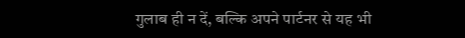गुलाब ही न दें, बल्कि अपने पार्टनर से यह भी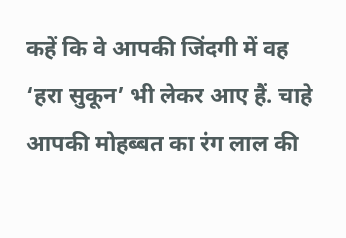कहें कि वे आपकी जिंदगी में वह ‘हरा सुकून’ भी लेकर आए हैं. चाहे आपकी मोहब्बत का रंग लाल की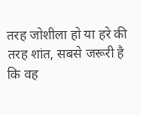तरह जोशीला हो या हरे की तरह शांत, सबसे जरूरी है कि वह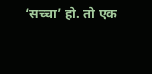‘सच्चा’ हो. तो एक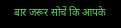बार जरूर सोचें कि आपके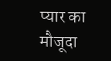प्यार का मौजूदा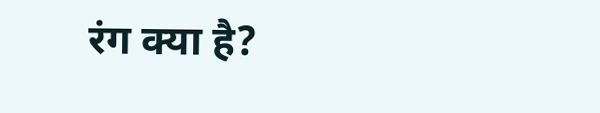रंग क्या है?